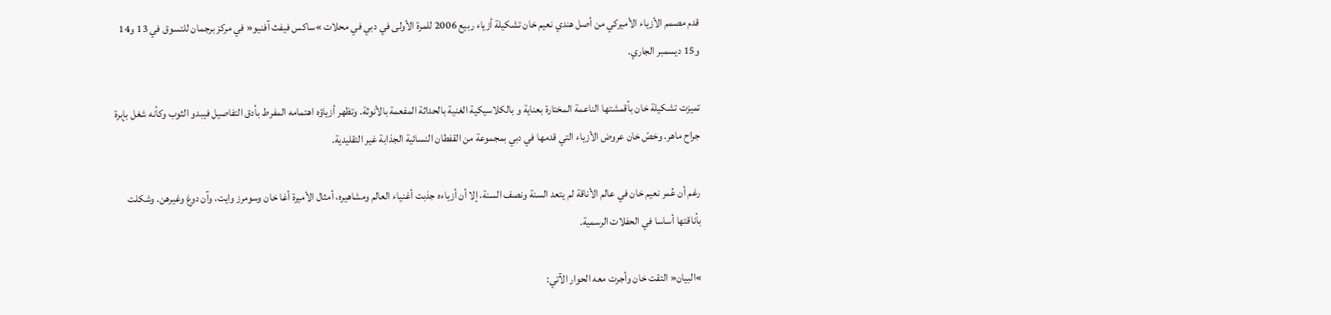قدم مصمم الأزياء الأميركي من أصل هندي نعيم خان تشكيلة أزياء ربيع 2006 للمرة الأولى في دبي في محلات »ساكس فيفث آفنيو« في مركز برجمان للتسوق في 13 و14 و15 ديسمبر الجاري.

تميزت تشكيلة خان بأقمشتها الناعمة المختارة بعناية و بالكلاسيكية الغنية بالحداثة المفعمة بالأنوثة. وتظهر أزياؤه اهتمامه المفرط بأدق التفاصيل فيبدو الثوب وكأنه شغل بإبرة جراح ماهر. وخصّ خان عروض الأزياء التي قدمها في دبي بمجموعة من القفطان النسائية الجذابة غير التقليدية.

رغم أن عُمر نعيم خان في عالم الأناقة لم يتعد السنة ونصف السنة، إلا أن أزياءه جذبت أغنياء العالم ومشاهيره، أمثال الأميرة أغا خان وسومرز وايت، وآن دوغ وغيرهن. وشكلت بأناقتها أساسا في الحفلات الرسمية.

»البيان« التقت خان وأجرت معه الحوار الآتي: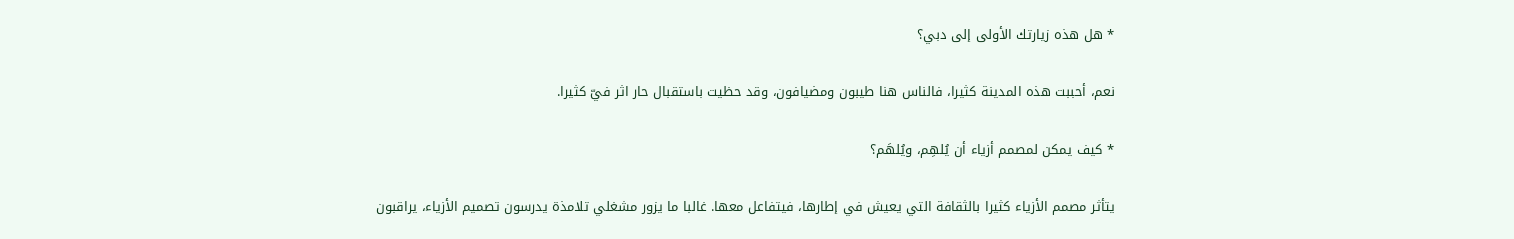٭ هل هذه زيارتك الأولى إلى دبي؟

نعم، أحببت هذه المدينة كثيرا، فالناس هنا طيبون ومضيافون، وقد حظيت باستقبال حار اثر فيّ كثيرا.

٭ كيف يمكن لمصمم أزياء أن يُلهِم، ويُلهَم؟

يتأثر مصمم الأزياء كثيرا بالثقافة التي يعيش في إطارها، فيتفاعل معها. غالبا ما يزور مشغلي تلامذة يدرسون تصميم الأزياء، يراقبون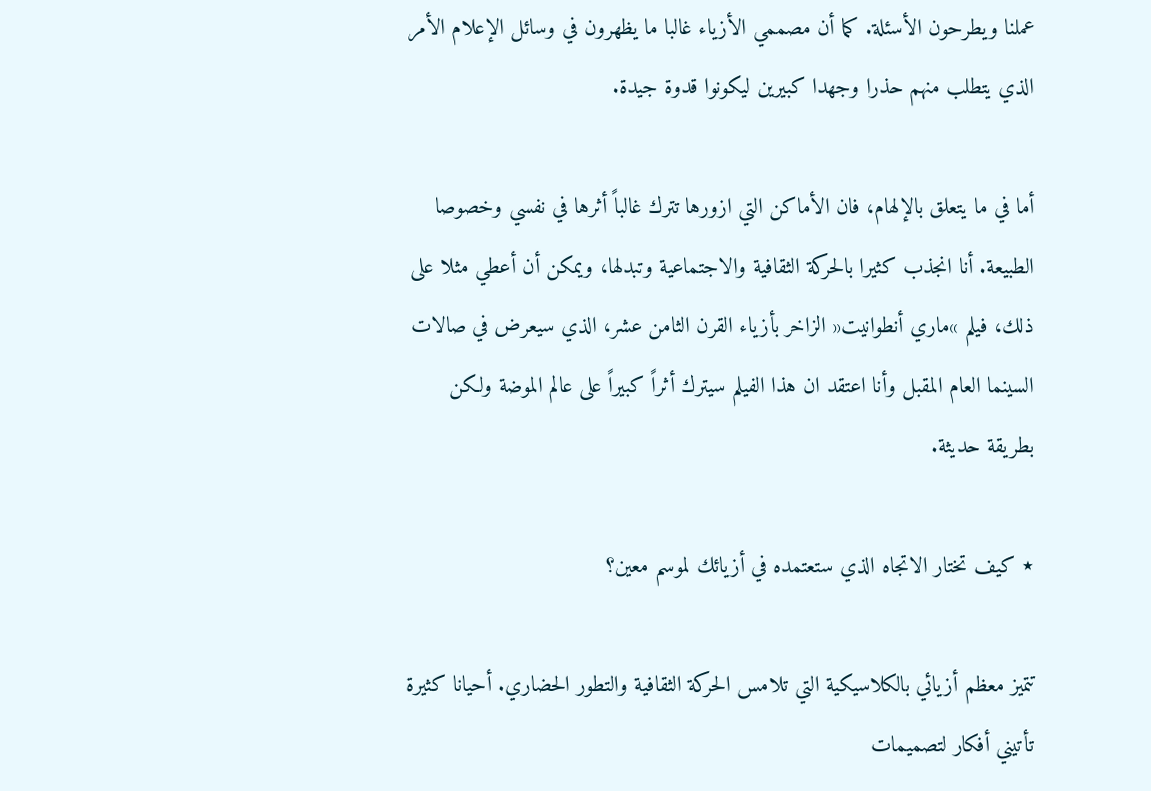عملنا ويطرحون الأسئلة. كما أن مصممي الأزياء غالبا ما يظهرون في وسائل الإعلام الأمر الذي يتطلب منهم حذرا وجهدا كبيرين ليكونوا قدوة جيدة.

أما في ما يتعلق بالإلهام، فان الأماكن التي ازورها تترك غالباً أثرها في نفسي وخصوصا الطبيعة. أنا انجذب كثيرا بالحركة الثقافية والاجتماعية وتبدلها، ويمكن أن أعطي مثلا على ذلك، فيلم »ماري أنطوانيت« الزاخر بأزياء القرن الثامن عشر، الذي سيعرض في صالات السينما العام المقبل وأنا اعتقد ان هذا الفيلم سيترك أثراً كبيراً على عالم الموضة ولكن بطريقة حديثة.

٭ كيف تختار الاتجاه الذي ستعتمده في أزيائك لموسم معين؟

تتميز معظم أزيائي بالكلاسيكية التي تلامس الحركة الثقافية والتطور الحضاري. أحيانا كثيرة تأتيني أفكار لتصميمات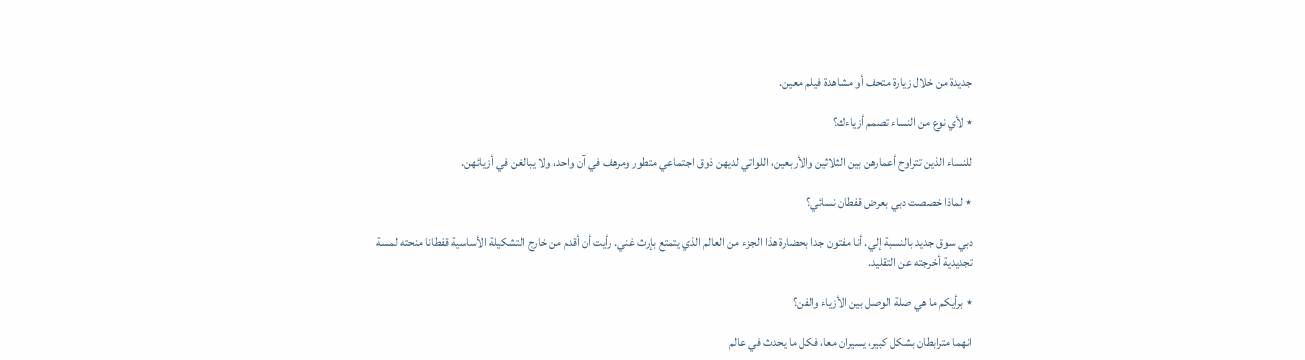جديدة من خلال زيارة متحف أو مشاهدة فيلم معين.

٭ لأي نوع من النساء تصمم أزياءك؟

للنساء الذين تتراوح أعمارهن بين الثلاثين والأربعين، اللواتي لديهن ذوق اجتماعي متطور ومرهف في آن واحد، ولا يبالغن في أزيائهن.

٭ لماذا خصصت دبي بعرض قفطان نسائي؟

دبي سوق جديد بالنسبة إلي. أنا مفتون جدا بحضارة هذا الجزء من العالم الذي يتمتع بإرث غني. رأيت أن أقدم من خارج التشكيلة الأساسية قفطانا منحته لمسة تجديدية أخرجته عن التقليد.

٭ برأيكم ما هي صلة الوصل بين الأزياء والفن؟

انهما مترابطان بشكل كبير، يسيران معا، فكل ما يحدث في عالم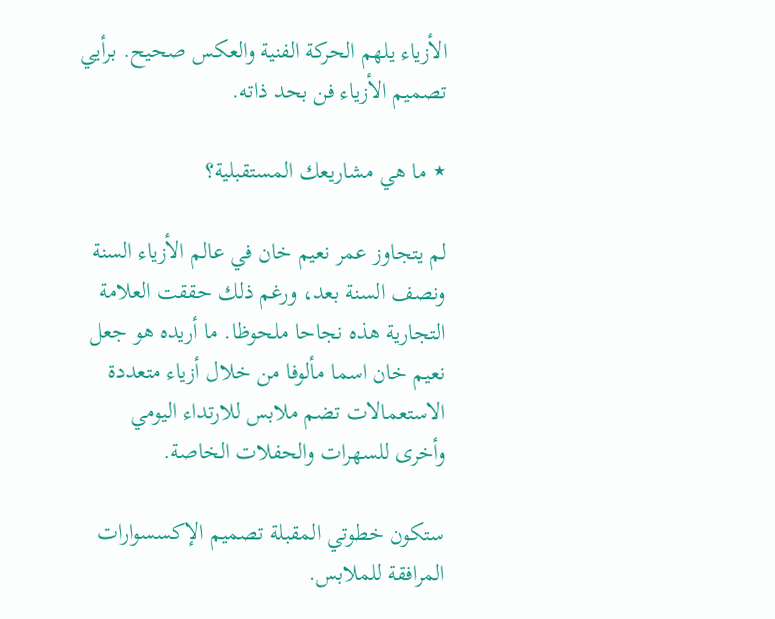الأزياء يلهم الحركة الفنية والعكس صحيح. برأيي تصميم الأزياء فن بحد ذاته.

٭ ما هي مشاريعك المستقبلية؟

لم يتجاوز عمر نعيم خان في عالم الأزياء السنة ونصف السنة بعد، ورغم ذلك حققت العلامة التجارية هذه نجاحا ملحوظا. ما أريده هو جعل نعيم خان اسما مألوفا من خلال أزياء متعددة الاستعمالات تضم ملابس للارتداء اليومي وأخرى للسهرات والحفلات الخاصة.

ستكون خطوتي المقبلة تصميم الإكسسوارات المرافقة للملابس.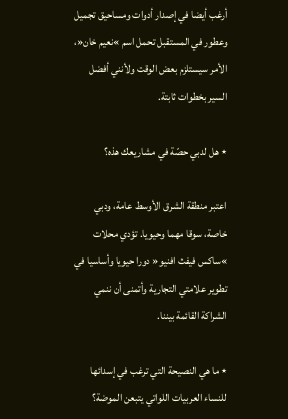أرغب أيضا في إصدار أدوات ومساحيق تجميل وعطور في المستقبل تحمل اسم »نعيم خان«، الأمر سيستلزم بعض الوقت ولأنني أفضل السير بخطوات ثابتة.

٭ هل لدبي حصّة في مشاريعك هذه؟

اعتبر منطقة الشرق الأوسط عامة، ودبي خاصة، سوقا مهما وحيويا. تؤدي محلات »ساكس فيفث افنيو« دورا حيويا وأساسيا في تطوير علامتي التجارية وأتمنى أن ننمي الشراكة القائمة بيننا.

٭ ما هي النصيحة التي ترغب في إسدائها للنساء العربيات اللواتي يتبعن الموضة؟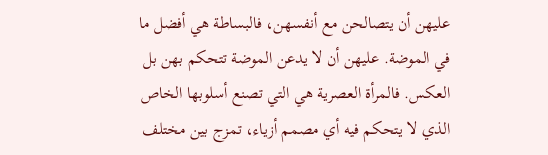عليهن أن يتصالحن مع أنفسهن، فالبساطة هي أفضل ما في الموضة. عليهن أن لا يدعن الموضة تتحكم بهن بل العكس. فالمرأة العصرية هي التي تصنع أسلوبها الخاص الذي لا يتحكم فيه أي مصمم أزياء، تمزج بين مختلف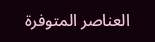العناصر المتوفرة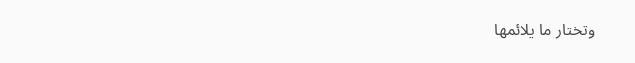وتختار ما يلائمها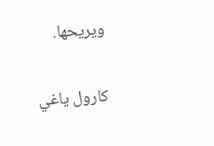ويريحها.

كارول ياغي